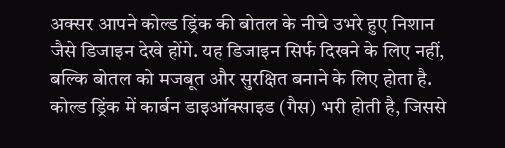अक्सर आपने कोल्ड ड्रिंक की बोतल के नीचे उभरे हुए निशान जैसे डिजाइन देखे होंगे. यह डिजाइन सिर्फ दिखने के लिए नहीं, बल्कि बोतल को मजबूत और सुरक्षित बनाने के लिए होता है.
कोल्ड ड्रिंक में कार्बन डाइऑक्साइड (गैस) भरी होती है, जिससे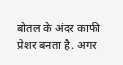बोतल के अंदर काफी प्रेशर बनता है. अगर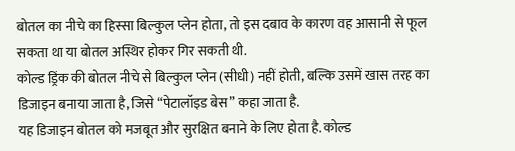बोतल का नीचे का हिस्सा बिल्कुल प्लेन होता, तो इस दबाव के कारण वह आसानी से फूल सकता था या बोतल अस्थिर होकर गिर सकती थी.
कोल्ड ड्रिंक की बोतल नीचे से बिल्कुल प्लेन (सीधी) नहीं होती, बल्कि उसमें खास तरह का डिजाइन बनाया जाता है, जिसे “पेटालॉइड बेस” कहा जाता है.
यह डिजाइन बोतल को मजबूत और सुरक्षित बनाने के लिए होता है. कोल्ड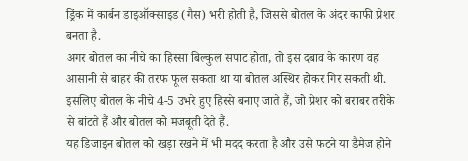ड्रिंक में कार्बन डाइऑक्साइड (गैस) भरी होती है, जिससे बोतल के अंदर काफी प्रेशर बनता है.
अगर बोतल का नीचे का हिस्सा बिल्कुल सपाट होता, तो इस दबाव के कारण वह आसानी से बाहर की तरफ फूल सकता था या बोतल अस्थिर होकर गिर सकती थी. इसलिए बोतल के नीचे 4-5 उभरे हुए हिस्से बनाए जाते हैं, जो प्रेशर को बराबर तरीके से बांटते हैं और बोतल को मजबूती देते हैं.
यह डिजाइन बोतल को खड़ा रखने में भी मदद करता है और उसे फटने या डैमेज होने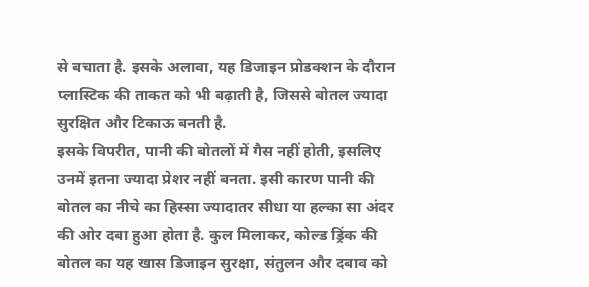से बचाता है. इसके अलावा, यह डिजाइन प्रोडक्शन के दौरान प्लास्टिक की ताकत को भी बढ़ाती है, जिससे बोतल ज्यादा सुरक्षित और टिकाऊ बनती है.
इसके विपरीत, पानी की बोतलों में गैस नहीं होती, इसलिए उनमें इतना ज्यादा प्रेशर नहीं बनता. इसी कारण पानी की बोतल का नीचे का हिस्सा ज्यादातर सीधा या हल्का सा अंदर की ओर दबा हुआ होता है. कुल मिलाकर, कोल्ड ड्रिंक की बोतल का यह खास डिजाइन सुरक्षा, संतुलन और दबाव को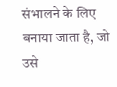संभालने के लिए बनाया जाता है, जो उसे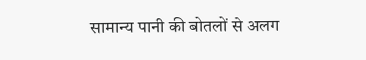सामान्य पानी की बोतलों से अलग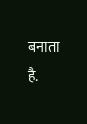बनाता है.